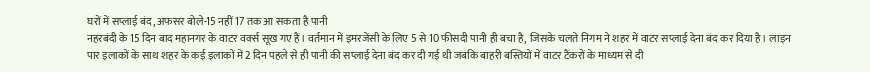घरों में सप्लाई बंद, अफसर बोले-15 नहीं 17 तक आ सकता है पानी
नहरबंदी के 15 दिन बाद महानगर के वाटर वर्क्स सूख गए हैं। वर्तमान में इमरजेंसी के लिए 5 से 10 फीसदी पानी ही बचा है, जिसके चलते निगम ने शहर में वाटर सप्लाई देना बंद कर दिया है। लाइन पार इलाकों के साथ शहर के कई इलाकों में 2 दिन पहले से ही पानी की सप्लाई देना बंद कर दी गई थी जबकि बाहरी बस्तियों में वाटर टैंकरों के माध्यम से दी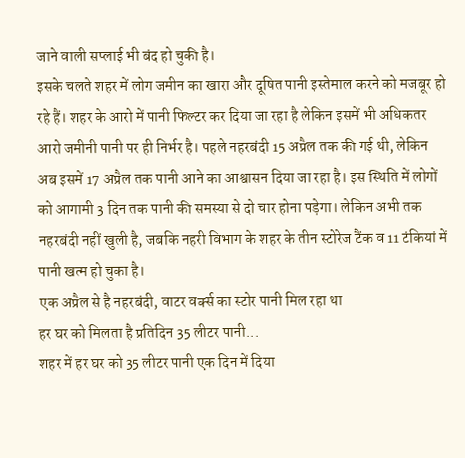जाने वाली सप्लाई भी बंद हो चुकी है।
इसके चलते शहर में लोग जमीन का खारा और दूषित पानी इस्तेमाल करने को मजबूर हो रहे हैं। शहर के आरो में पानी फिल्टर कर दिया जा रहा है लेकिन इसमें भी अधिकतर आरो जमीनी पानी पर ही निर्भर है। पहले नहरबंदी 15 अप्रैल तक की गई थी, लेकिन अब इसमें 17 अप्रैल तक पानी आने का आश्वासन दिया जा रहा है। इस स्थिति में लोगों को आगामी 3 दिन तक पानी की समस्या से दो चार होना पड़ेगा। लेकिन अभी तक नहरबंदी नहीं खुली है, जबकि नहरी विभाग के शहर के तीन स्टोरेज टैंक व 11 टंकियां में पानी खत्म हो चुका है।
एक अप्रैल से है नहरबंदी, वाटर वर्क्स का स्टोर पानी मिल रहा था
हर घर को मिलता है प्रतिदिन 35 लीटर पानी...
शहर में हर घर को 35 लीटर पानी एक दिन में दिया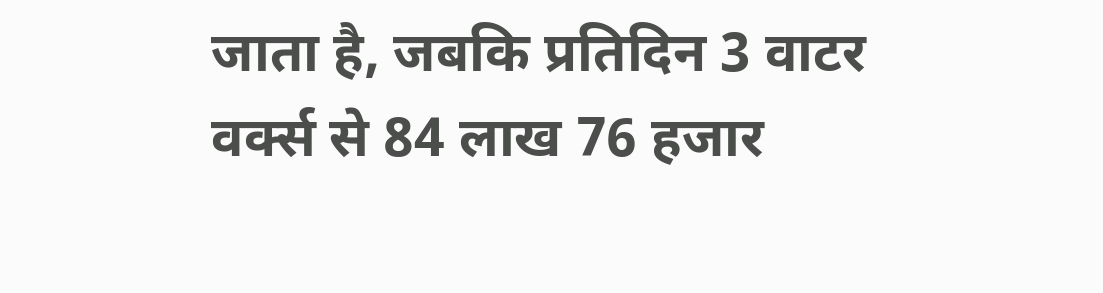जाता है, जबकि प्रतिदिन 3 वाटर वर्क्स से 84 लाख 76 हजार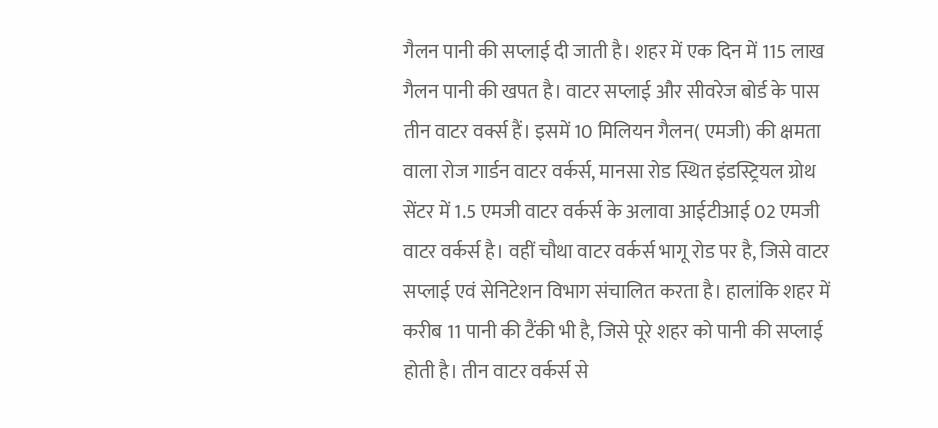गैलन पानी की सप्लाई दी जाती है। शहर में एक दिन में 115 लाख गैलन पानी की खपत है। वाटर सप्लाई और सीवरेज बोर्ड के पास तीन वाटर वर्क्स हैं। इसमें 10 मिलियन गैलन( एमजी) की क्षमता वाला रोज गार्डन वाटर वर्कर्स, मानसा रोड स्थित इंडस्ट्रियल ग्रोथ सेंटर में 1.5 एमजी वाटर वर्कर्स के अलावा आईटीआई 02 एमजी वाटर वर्कर्स है। वहीं चौथा वाटर वर्कर्स भागू रोड पर है, जिसे वाटर सप्लाई एवं सेनिटेशन विभाग संचालित करता है। हालांकि शहर में करीब 11 पानी की टैंकी भी है, जिसे पूरे शहर को पानी की सप्लाई होती है। तीन वाटर वर्कर्स से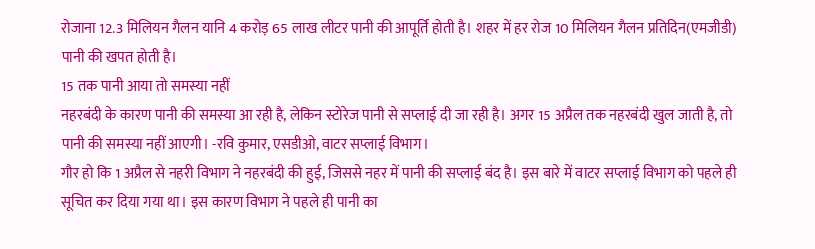रोजाना 12.3 मिलियन गैलन यानि 4 करोड़ 65 लाख लीटर पानी की आपूर्ति होती है। शहर में हर रोज 10 मिलियन गैलन प्रतिदिन(एमजीडी) पानी की खपत होती है।
15 तक पानी आया तो समस्या नहीं
नहरबंदी के कारण पानी की समस्या आ रही है, लेकिन स्टोरेज पानी से सप्लाई दी जा रही है। अगर 15 अप्रैल तक नहरबंदी खुल जाती है, तो पानी की समस्या नहीं आएगी। -रवि कुमार, एसडीओ, वाटर सप्लाई विभाग।
गौर हो कि 1 अप्रैल से नहरी विभाग ने नहरबंदी की हुई, जिससे नहर में पानी की सप्लाई बंद है। इस बारे में वाटर सप्लाई विभाग को पहले ही सूचित कर दिया गया था। इस कारण विभाग ने पहले ही पानी का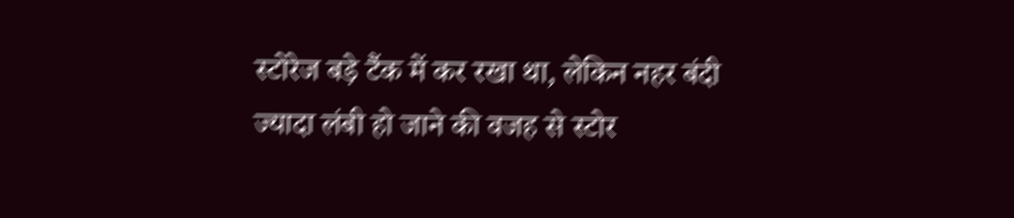स्टोरेज बड़े टैंक में कर रखा था, लेकिन नहर बंदी ज्यादा लंबी हो जाने की वजह से स्टोर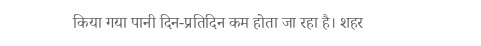किया गया पानी दिन-प्रतिदिन कम होता जा रहा है। शहर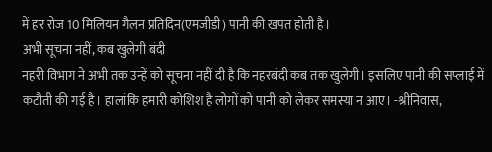में हर रोज 10 मिलियन गैलन प्रतिदिन(एमजीडी) पानी की खपत होती है।
अभी सूचना नहीं, कब खुलेगी बंदी
नहरी विभाग ने अभी तक उन्हें को सूचना नहीं दी है कि नहरबंदी कब तक खुलेगी। इसलिए पानी की सप्लाई में कटौती की गई है। हालांकि हमारी कोशिश है लोगों को पानी को लेकर समस्या न आए। -श्रीनिवास,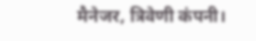मैनेजर, त्रिवेणी कंपनी।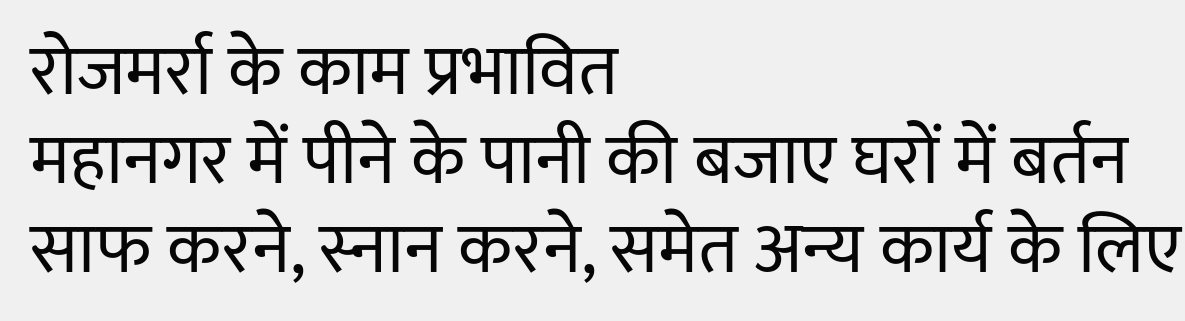रोजमर्रा के काम प्रभावित
महानगर में पीने के पानी की बजाए घरों में बर्तन साफ करने, स्नान करने, समेत अन्य कार्य के लिए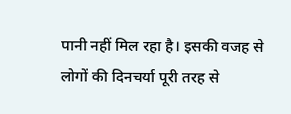पानी नहीं मिल रहा है। इसकी वजह से लोगों की दिनचर्या पूरी तरह से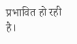प्रभावित हो रही है।